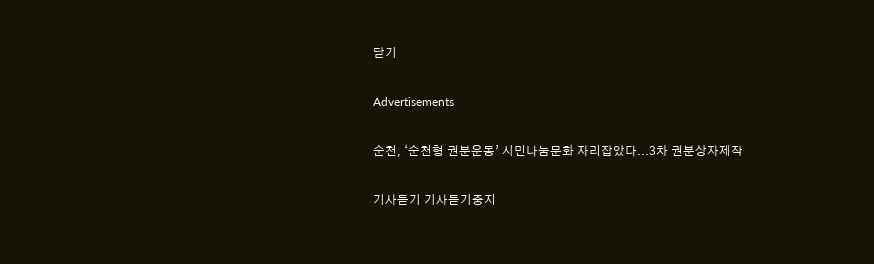닫기

Advertisements

순천, ‘순천형 권분운동’ 시민나눔문화 자리잡았다...3차 권분상자제작

기사듣기 기사듣기중지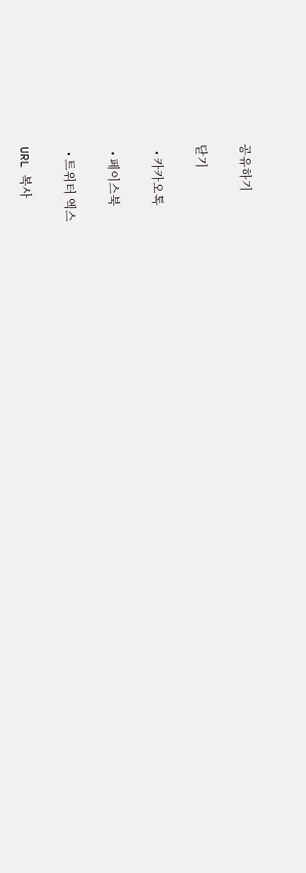공유하기

닫기

  • 카카오톡

  • 페이스북

  • 트위터 엑스

URL 복사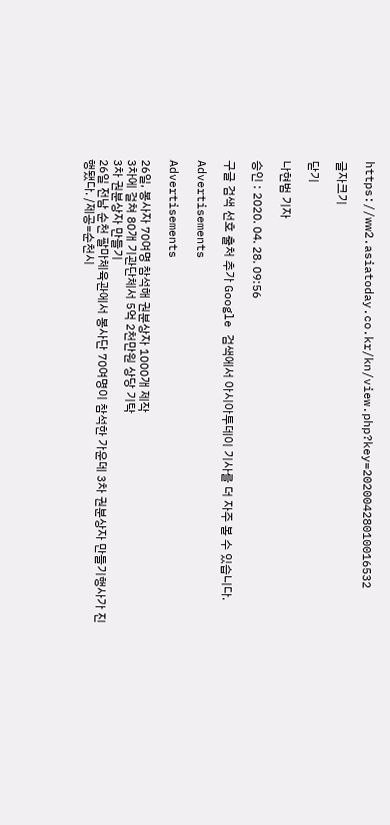https://ww2.asiatoday.co.kr/kn/view.php?key=20200428010016532

글자크기

닫기

나현범 기자

승인 : 2020. 04. 28. 09:56

구글 검색 선호 출처 추가 Google 검색에서 아시아투데이 기사를 더 자주 볼 수 있습니다.

Advertisements

Advertisements

26일, 봉사자 70여명 참석해 권분상자 1000개 제작
3차에 걸쳐 80개 기관단체서 5억 2천만원 상당 기탁
3차 권분상자 만들기
26일 전남 순천 팔마체육관에서 봉사단 70여명이 참석한 가운데 3차 권분상자 만들기행사가 진행됐다. /제공=순천시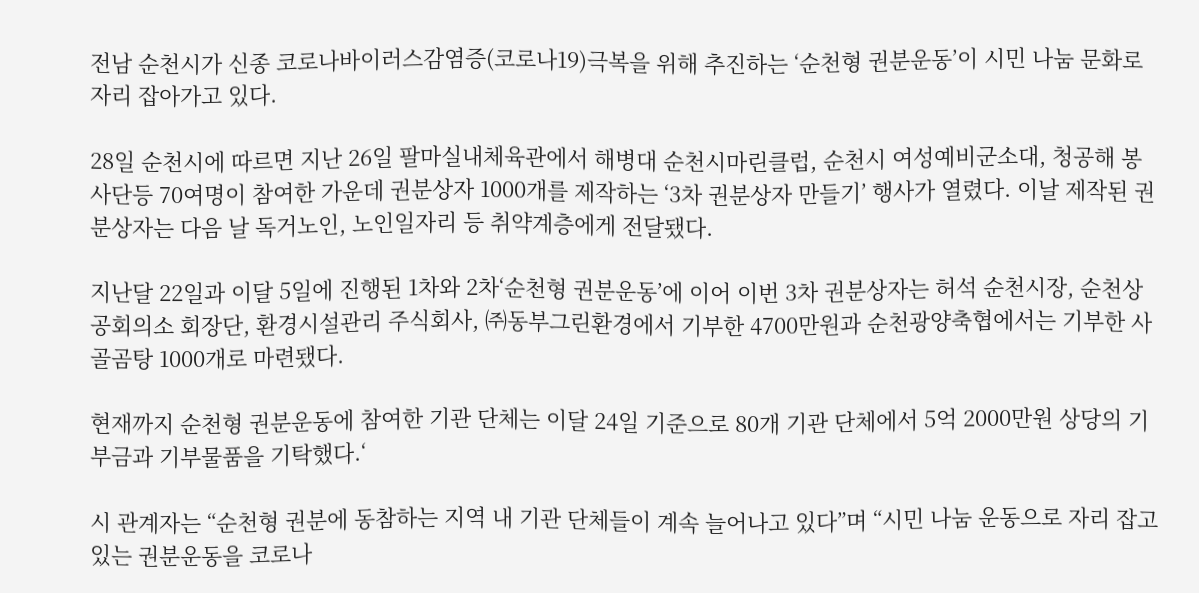전남 순천시가 신종 코로나바이러스감염증(코로나19)극복을 위해 추진하는 ‘순천형 권분운동’이 시민 나눔 문화로 자리 잡아가고 있다.

28일 순천시에 따르면 지난 26일 팔마실내체육관에서 해병대 순천시마린클럽, 순천시 여성예비군소대, 청공해 봉사단등 70여명이 참여한 가운데 권분상자 1000개를 제작하는 ‘3차 권분상자 만들기’ 행사가 열렸다. 이날 제작된 권분상자는 다음 날 독거노인, 노인일자리 등 취약계층에게 전달됐다.

지난달 22일과 이달 5일에 진행된 1차와 2차‘순천형 권분운동’에 이어 이번 3차 권분상자는 허석 순천시장, 순천상공회의소 회장단, 환경시설관리 주식회사, ㈜동부그린환경에서 기부한 4700만원과 순천광양축협에서는 기부한 사골곰탕 1000개로 마련됐다.

현재까지 순천형 권분운동에 참여한 기관 단체는 이달 24일 기준으로 80개 기관 단체에서 5억 2000만원 상당의 기부금과 기부물품을 기탁했다.‘

시 관계자는 “순천형 권분에 동참하는 지역 내 기관 단체들이 계속 늘어나고 있다”며 “시민 나눔 운동으로 자리 잡고 있는 권분운동을 코로나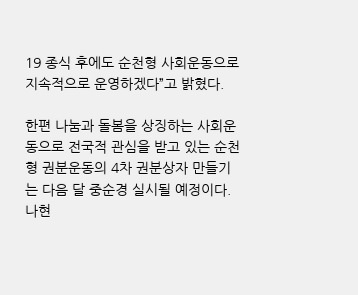19 종식 후에도 순천형 사회운동으로 지속적으로 운영하겠다”고 밝혔다.

한편 나눔과 돌봄을 상징하는 사회운동으로 전국적 관심을 받고 있는 순천형 권분운동의 4차 권분상자 만들기는 다음 달 중순경 실시될 예정이다.
나현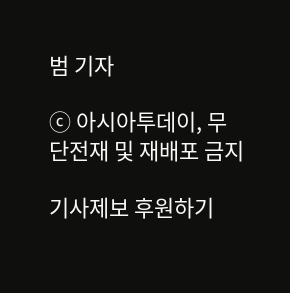범 기자

ⓒ 아시아투데이, 무단전재 및 재배포 금지

기사제보 후원하기